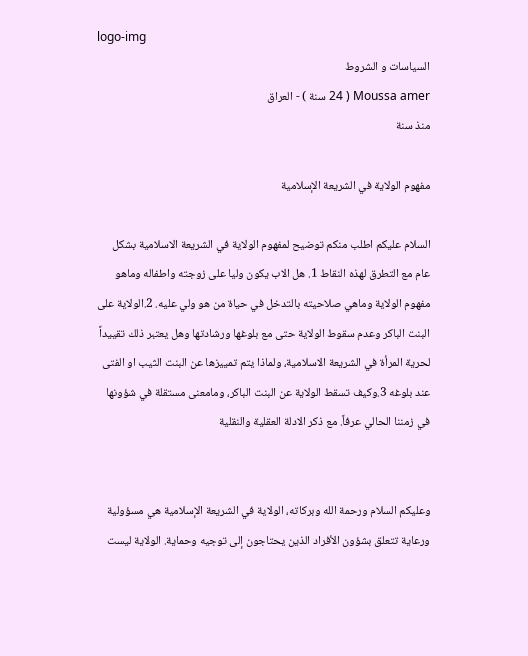logo-img
السیاسات و الشروط
Moussa amer ( 24 سنة ) - العراق
منذ سنة

مفهوم الولاية في الشريعة الإسلامية

السلام عليكم اطلب منكم توضيح لمفهوم الولاية في الشريعة الاسلامية بشكل عام مع التطرق لهذه النقاط 1. هل الاب يكون وليا على زوجته واطفاله وماهو مفهوم الولاية وماهي صلاحيته بالتدخل في حياة من هو ولي عليه. 2.الولاية على البنت الباكر وعدم سقوط الولاية حتى مع بلوغها ورشادتها وهل يعتبر ذلك تقييداً لحرية المرأة في الشريعة الاسلامية، ولماذا يتم تمييزها عن البنت الثيب او الفتى عند بلوغه 3.وكيف تسقط الولاية عن البنت الباكر، ومامعنى مستقلة في شؤونها في زمننا الحالي عرفاً. مع ذكر الادلة العقلية والنقلية


وعليكم السلام ورحمة الله وبركاته، الولاية في الشريعة الإسلامية هي مسؤولية ورعاية تتعلق بشؤون الأفراد الذين يحتاجون إلى توجيه وحماية. الولاية ليست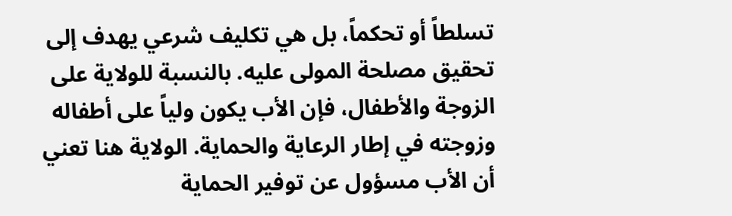تسلطاً أو تحكماً، بل هي تكليف شرعي يهدف إلى تحقيق مصلحة المولى عليه. بالنسبة للولاية على الزوجة والأطفال، فإن الأب يكون ولياً على أطفاله وزوجته في إطار الرعاية والحماية. الولاية هنا تعني أن الأب مسؤول عن توفير الحماية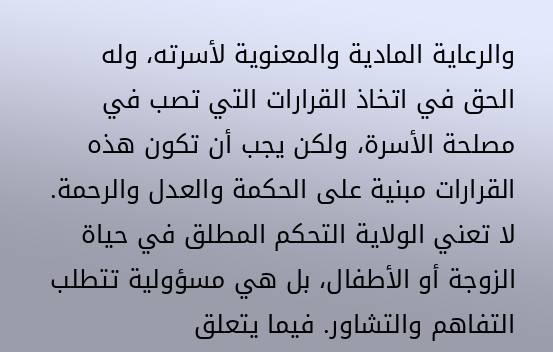والرعاية المادية والمعنوية لأسرته، وله الحق في اتخاذ القرارات التي تصب في مصلحة الأسرة، ولكن يجب أن تكون هذه القرارات مبنية على الحكمة والعدل والرحمة. لا تعني الولاية التحكم المطلق في حياة الزوجة أو الأطفال، بل هي مسؤولية تتطلب التفاهم والتشاور. فيما يتعلق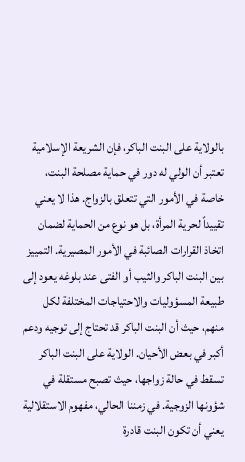بالولاية على البنت الباكر، فإن الشريعة الإسلامية تعتبر أن الولي له دور في حماية مصلحة البنت، خاصة في الأمور التي تتعلق بالزواج. هذا لا يعني تقييداً لحرية المرأة، بل هو نوع من الحماية لضمان اتخاذ القرارات الصائبة في الأمور المصيرية. التمييز بين البنت الباكر والثيب أو الفتى عند بلوغه يعود إلى طبيعة المسؤوليات والاحتياجات المختلفة لكل منهم، حيث أن البنت الباكر قد تحتاج إلى توجيه ودعم أكبر في بعض الأحيان. الولاية على البنت الباكر تسقط في حالة زواجها، حيث تصبح مستقلة في شؤونها الزوجية. في زمننا الحالي، مفهوم الاستقلالية يعني أن تكون البنت قادرة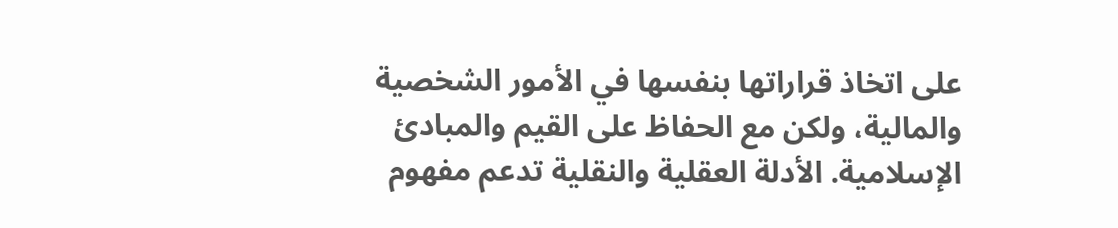على اتخاذ قراراتها بنفسها في الأمور الشخصية والمالية، ولكن مع الحفاظ على القيم والمبادئ الإسلامية. الأدلة العقلية والنقلية تدعم مفهوم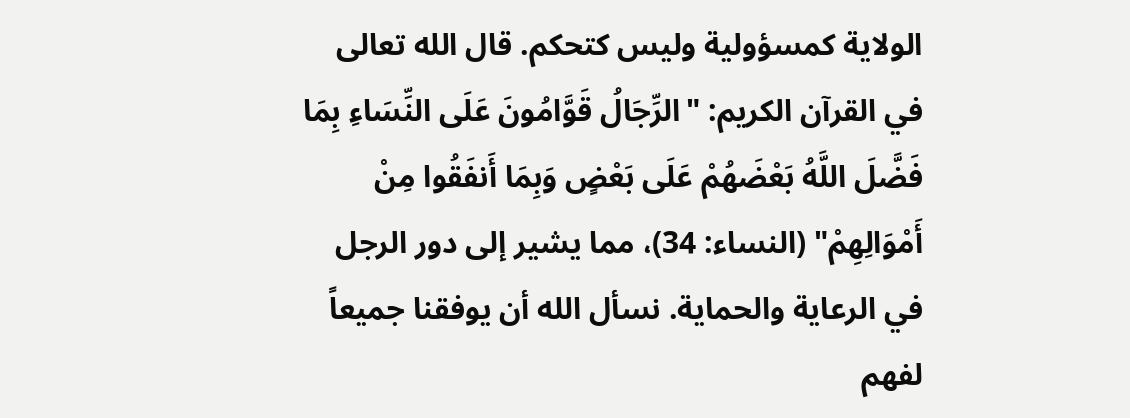الولاية كمسؤولية وليس كتحكم. قال الله تعالى في القرآن الكريم: "الرِّجَالُ قَوَّامُونَ عَلَى النِّسَاءِ بِمَا فَضَّلَ اللَّهُ بَعْضَهُمْ عَلَى بَعْضٍ وَبِمَا أَنفَقُوا مِنْ أَمْوَالِهِمْ" (النساء: 34)، مما يشير إلى دور الرجل في الرعاية والحماية. نسأل الله أن يوفقنا جميعاً لفهم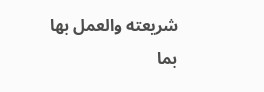شريعته والعمل بها بما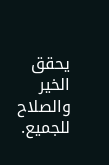يحقق الخير والصلاح للجميع.